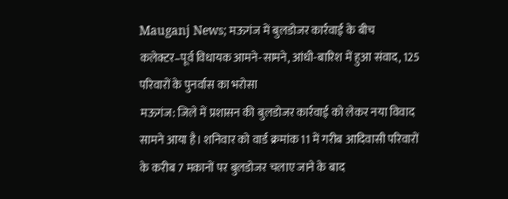Mauganj News; मऊगंज में बुलडोजर कार्रवाई के बीच कलेक्टर–पूर्व विधायक आमने-सामने, आंधी-बारिश में हुआ संवाद, 125 परिवारों के पुनर्वास का भरोसा
मऊगंज: जिले में प्रशासन की बुलडोजर कार्रवाई को लेकर नया विवाद सामने आया है। शनिवार को वार्ड क्रमांक 11 में गरीब आदिवासी परिवारों के करीब 7 मकानों पर बुलडोजर चलाए जाने के बाद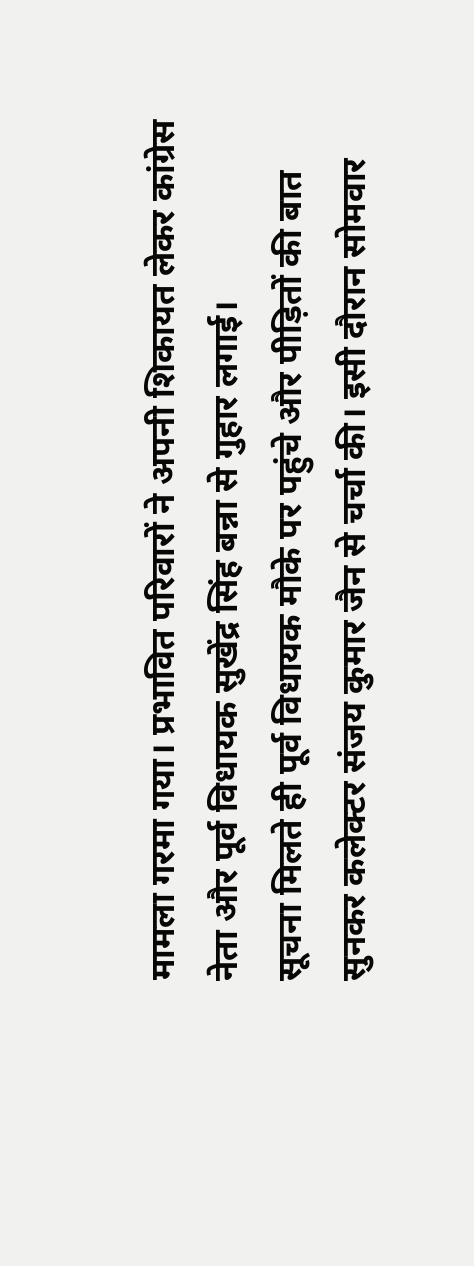मामला गरमा गया। प्रभावित परिवारों ने अपनी शिकायत लेकर कांग्रेस नेता और पूर्व विधायक सुखेंद्र सिंह बन्ना से गुहार लगाई।
सूचना मिलते ही पूर्व विधायक मौके पर पहुंचे और पीड़ितों की बात सुनकर कलेक्टर संजय कुमार जैन से चर्चा की। इसी दौरान सोमवार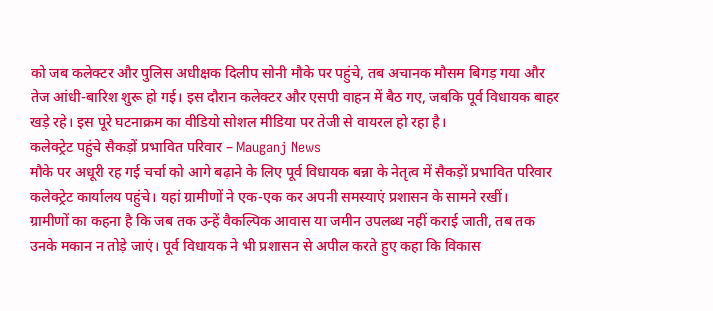को जब कलेक्टर और पुलिस अधीक्षक दिलीप सोनी मौके पर पहुंचे, तब अचानक मौसम बिगड़ गया और तेज आंधी-बारिश शुरू हो गई। इस दौरान कलेक्टर और एसपी वाहन में बैठ गए, जबकि पूर्व विधायक बाहर खड़े रहे। इस पूरे घटनाक्रम का वीडियो सोशल मीडिया पर तेजी से वायरल हो रहा है।
कलेक्ट्रेट पहुंचे सैकड़ों प्रभावित परिवार – Mauganj News
मौके पर अधूरी रह गई चर्चा को आगे बढ़ाने के लिए पूर्व विधायक बन्ना के नेतृत्व में सैकड़ों प्रभावित परिवार कलेक्ट्रेट कार्यालय पहुंचे। यहां ग्रामीणों ने एक-एक कर अपनी समस्याएं प्रशासन के सामने रखीं।
ग्रामीणों का कहना है कि जब तक उन्हें वैकल्पिक आवास या जमीन उपलब्ध नहीं कराई जाती, तब तक उनके मकान न तोड़े जाएं। पूर्व विधायक ने भी प्रशासन से अपील करते हुए कहा कि विकास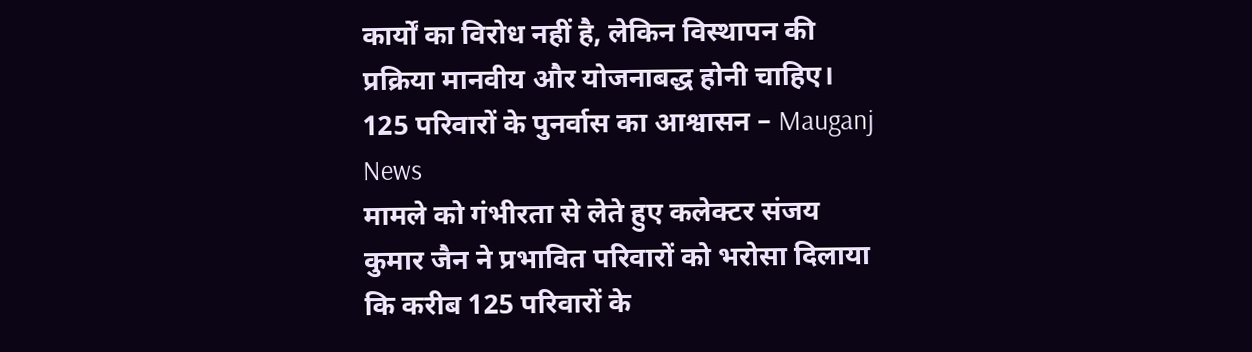कार्यों का विरोध नहीं है, लेकिन विस्थापन की प्रक्रिया मानवीय और योजनाबद्ध होनी चाहिए।
125 परिवारों के पुनर्वास का आश्वासन – Mauganj News
मामले को गंभीरता से लेते हुए कलेक्टर संजय कुमार जैन ने प्रभावित परिवारों को भरोसा दिलाया कि करीब 125 परिवारों के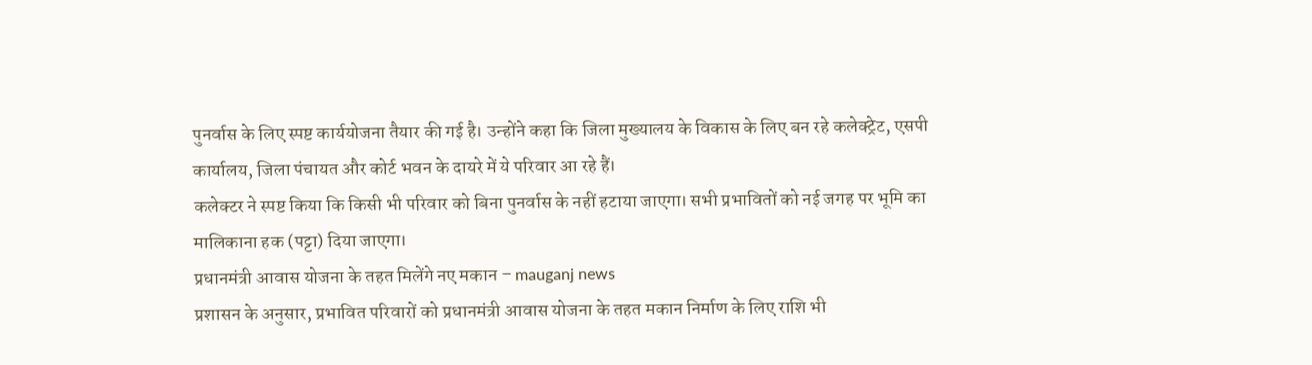पुनर्वास के लिए स्पष्ट कार्ययोजना तैयार की गई है। उन्होंने कहा कि जिला मुख्यालय के विकास के लिए बन रहे कलेक्ट्रेट, एसपी कार्यालय, जिला पंचायत और कोर्ट भवन के दायरे में ये परिवार आ रहे हैं।
कलेक्टर ने स्पष्ट किया कि किसी भी परिवार को बिना पुनर्वास के नहीं हटाया जाएगा। सभी प्रभावितों को नई जगह पर भूमि का मालिकाना हक (पट्टा) दिया जाएगा।
प्रधानमंत्री आवास योजना के तहत मिलेंगे नए मकान – mauganj news
प्रशासन के अनुसार, प्रभावित परिवारों को प्रधानमंत्री आवास योजना के तहत मकान निर्माण के लिए राशि भी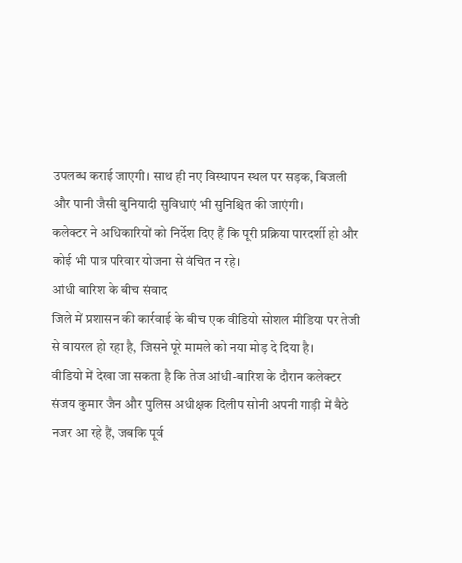उपलब्ध कराई जाएगी। साथ ही नए विस्थापन स्थल पर सड़क, बिजली और पानी जैसी बुनियादी सुविधाएं भी सुनिश्चित की जाएंगी।
कलेक्टर ने अधिकारियों को निर्देश दिए हैं कि पूरी प्रक्रिया पारदर्शी हो और कोई भी पात्र परिवार योजना से वंचित न रहे।
आंधी बारिश के बीच संवाद
जिले में प्रशासन की कार्रवाई के बीच एक वीडियो सोशल मीडिया पर तेजी से वायरल हो रहा है, जिसने पूरे मामले को नया मोड़ दे दिया है।
वीडियो में देखा जा सकता है कि तेज आंधी-बारिश के दौरान कलेक्टर संजय कुमार जैन और पुलिस अधीक्षक दिलीप सोनी अपनी गाड़ी में बैठे नजर आ रहे हैं, जबकि पूर्व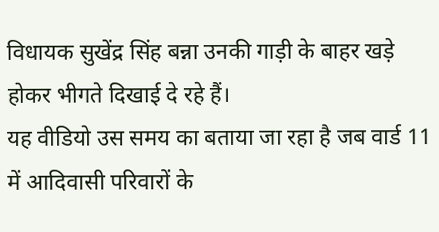विधायक सुखेंद्र सिंह बन्ना उनकी गाड़ी के बाहर खड़े होकर भीगते दिखाई दे रहे हैं।
यह वीडियो उस समय का बताया जा रहा है जब वार्ड 11 में आदिवासी परिवारों के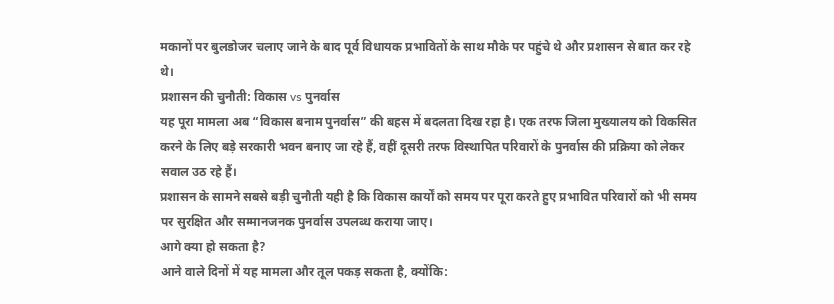मकानों पर बुलडोजर चलाए जाने के बाद पूर्व विधायक प्रभावितों के साथ मौके पर पहुंचे थे और प्रशासन से बात कर रहे थे।
प्रशासन की चुनौती: विकास vs पुनर्वास
यह पूरा मामला अब “विकास बनाम पुनर्वास” की बहस में बदलता दिख रहा है। एक तरफ जिला मुख्यालय को विकसित करने के लिए बड़े सरकारी भवन बनाए जा रहे हैं, वहीं दूसरी तरफ विस्थापित परिवारों के पुनर्वास की प्रक्रिया को लेकर सवाल उठ रहे हैं।
प्रशासन के सामने सबसे बड़ी चुनौती यही है कि विकास कार्यों को समय पर पूरा करते हुए प्रभावित परिवारों को भी समय पर सुरक्षित और सम्मानजनक पुनर्वास उपलब्ध कराया जाए।
आगे क्या हो सकता है?
आने वाले दिनों में यह मामला और तूल पकड़ सकता है, क्योंकि: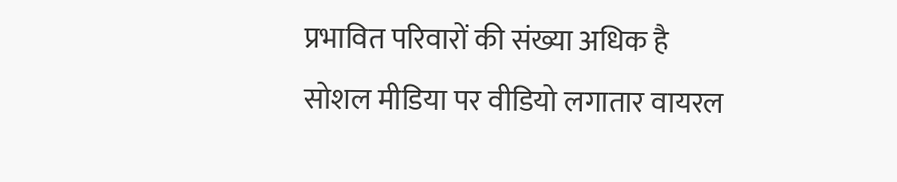प्रभावित परिवारों की संख्या अधिक है
सोशल मीडिया पर वीडियो लगातार वायरल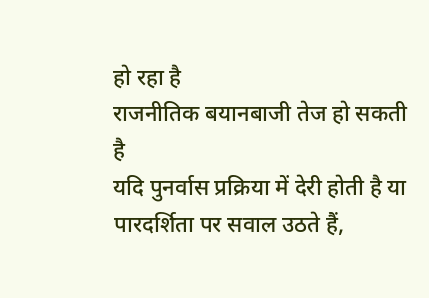हो रहा है
राजनीतिक बयानबाजी तेज हो सकती है
यदि पुनर्वास प्रक्रिया में देरी होती है या पारदर्शिता पर सवाल उठते हैं,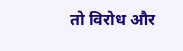तो विरोध और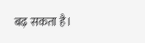बढ़ सकता है।